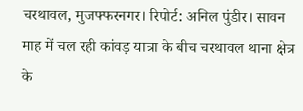चरथावल, मुजफ्फरनगर। रिपोर्ट: अनिल पुंडीर। सावन माह में चल रही कांवड़ यात्रा के बीच चरथावल थाना क्षेत्र के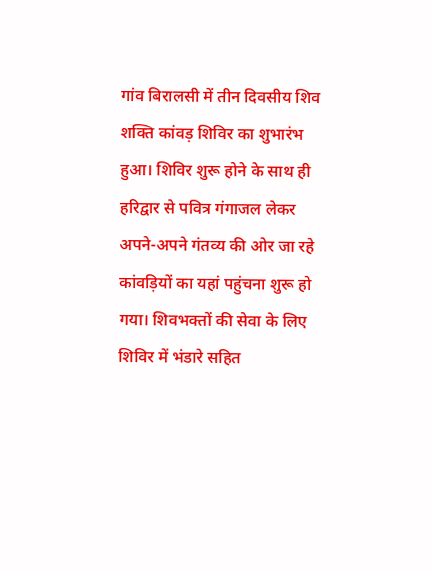गांव बिरालसी में तीन दिवसीय शिव शक्ति कांवड़ शिविर का शुभारंभ हुआ। शिविर शुरू होने के साथ ही हरिद्वार से पवित्र गंगाजल लेकर अपने-अपने गंतव्य की ओर जा रहे कांवड़ियों का यहां पहुंचना शुरू हो गया। शिवभक्तों की सेवा के लिए शिविर में भंडारे सहित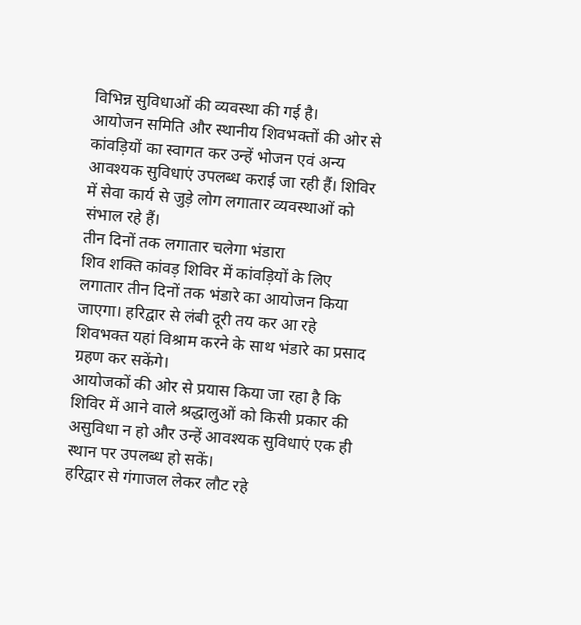विभिन्न सुविधाओं की व्यवस्था की गई है।
आयोजन समिति और स्थानीय शिवभक्तों की ओर से कांवड़ियों का स्वागत कर उन्हें भोजन एवं अन्य आवश्यक सुविधाएं उपलब्ध कराई जा रही हैं। शिविर में सेवा कार्य से जुड़े लोग लगातार व्यवस्थाओं को संभाल रहे हैं।
तीन दिनों तक लगातार चलेगा भंडारा
शिव शक्ति कांवड़ शिविर में कांवड़ियों के लिए लगातार तीन दिनों तक भंडारे का आयोजन किया जाएगा। हरिद्वार से लंबी दूरी तय कर आ रहे शिवभक्त यहां विश्राम करने के साथ भंडारे का प्रसाद ग्रहण कर सकेंगे।
आयोजकों की ओर से प्रयास किया जा रहा है कि शिविर में आने वाले श्रद्धालुओं को किसी प्रकार की असुविधा न हो और उन्हें आवश्यक सुविधाएं एक ही स्थान पर उपलब्ध हो सकें।
हरिद्वार से गंगाजल लेकर लौट रहे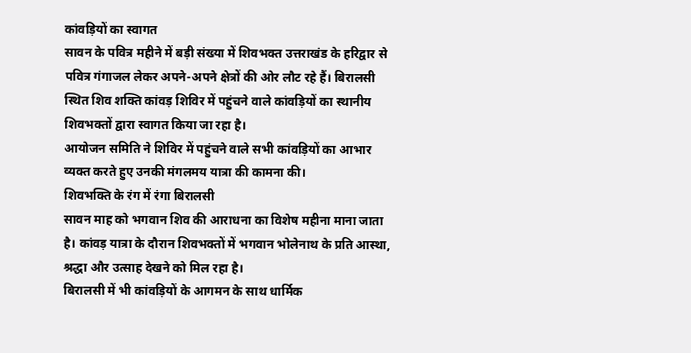कांवड़ियों का स्वागत
सावन के पवित्र महीने में बड़ी संख्या में शिवभक्त उत्तराखंड के हरिद्वार से पवित्र गंगाजल लेकर अपने-अपने क्षेत्रों की ओर लौट रहे हैं। बिरालसी स्थित शिव शक्ति कांवड़ शिविर में पहुंचने वाले कांवड़ियों का स्थानीय शिवभक्तों द्वारा स्वागत किया जा रहा है।
आयोजन समिति ने शिविर में पहुंचने वाले सभी कांवड़ियों का आभार व्यक्त करते हुए उनकी मंगलमय यात्रा की कामना की।
शिवभक्ति के रंग में रंगा बिरालसी
सावन माह को भगवान शिव की आराधना का विशेष महीना माना जाता है। कांवड़ यात्रा के दौरान शिवभक्तों में भगवान भोलेनाथ के प्रति आस्था, श्रद्धा और उत्साह देखने को मिल रहा है।
बिरालसी में भी कांवड़ियों के आगमन के साथ धार्मिक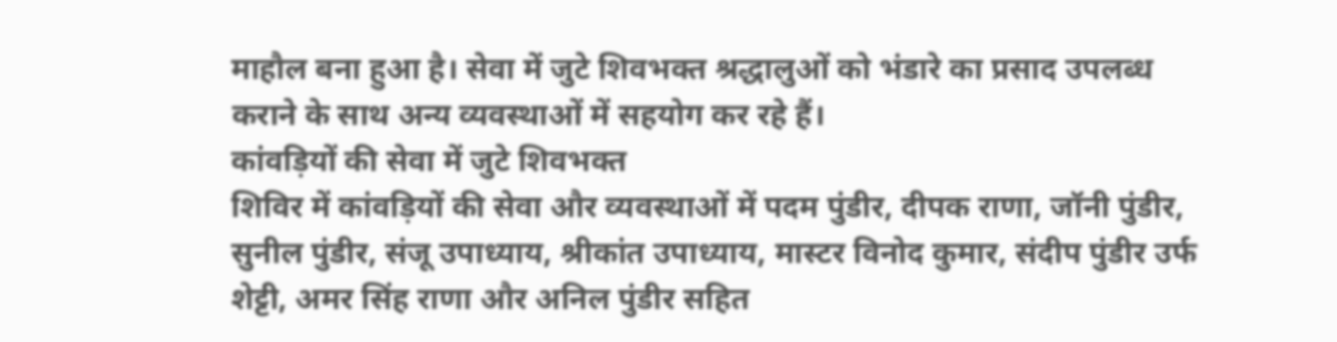माहौल बना हुआ है। सेवा में जुटे शिवभक्त श्रद्धालुओं को भंडारे का प्रसाद उपलब्ध कराने के साथ अन्य व्यवस्थाओं में सहयोग कर रहे हैं।
कांवड़ियों की सेवा में जुटे शिवभक्त
शिविर में कांवड़ियों की सेवा और व्यवस्थाओं में पदम पुंडीर, दीपक राणा, जॉनी पुंडीर, सुनील पुंडीर, संजू उपाध्याय, श्रीकांत उपाध्याय, मास्टर विनोद कुमार, संदीप पुंडीर उर्फ शेट्टी, अमर सिंह राणा और अनिल पुंडीर सहित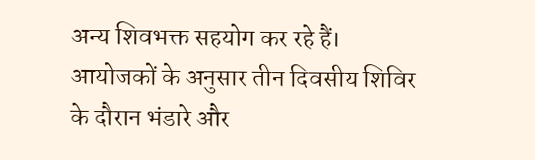अन्य शिवभक्त सहयोग कर रहे हैं।
आयोजकों के अनुसार तीन दिवसीय शिविर के दौरान भंडारे और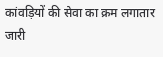कांवड़ियों की सेवा का क्रम लगातार जारी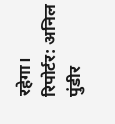रहेगा।
रिपोर्टर: अनिल पुंडीर